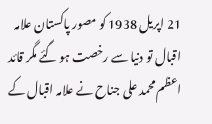21 اپریل 1938 کو مصور پاکستان علامہ اقبال تو دنیا سے رخصت ہو گئے مگر قائد اعظم محمد علی جناح نے علامہ اقبال کے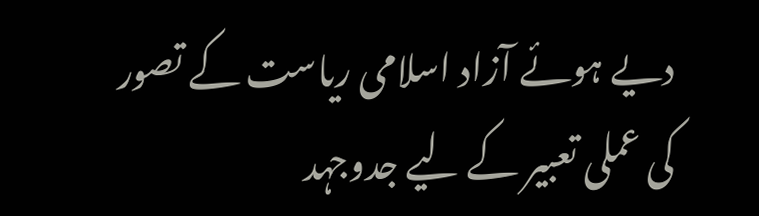دیے ہوئے آزاد اسلامی ریاست کے تصور کی عملی تعبیر کے لیے جدوجہد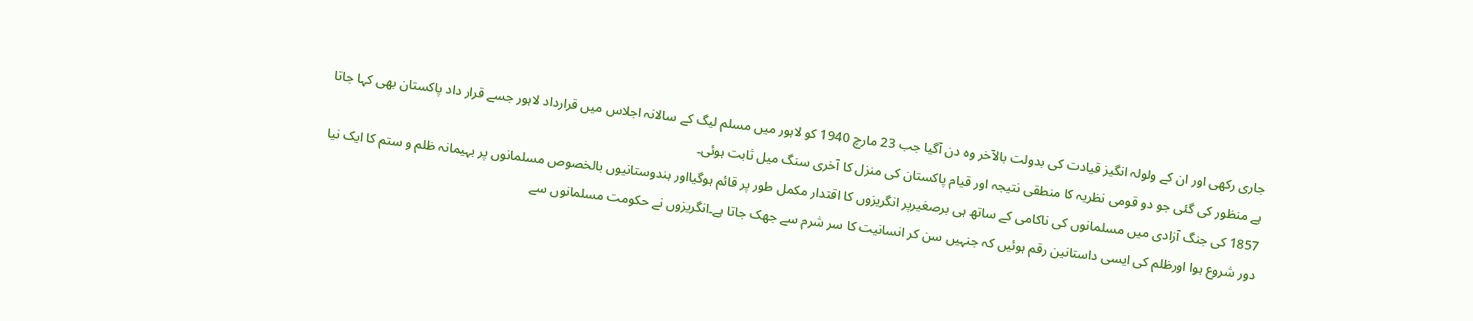جاری رکھی اور ان کے ولولہ انگیز قیادت کی بدولت بالآخر وہ دن آگیا جب 23 مارچ 1940 کو لاہور میں مسلم لیگ کے سالانہ اجلاس میں قرارداد لاہور جسے قرار داد پاکستان بھی کہا جاتا ہے منظور کی گئی جو دو قومی نظریہ کا منطقی نتیجہ اور قیام پاکستان کی منزل کا آخری سنگ میل ثابت ہوئی۔
1857 کی جنگ آزادی میں مسلمانوں کی ناکامی کے ساتھ ہی برصغیرپر انگریزوں کا اقتدار مکمل طور پر قائم ہوگیااور ہندوستانیوں بالخصوص مسلمانوں پر بہیمانہ ظلم و ستم کا ایک نیا دور شروع ہوا اورظلم کی ایسی داستانین رقم ہوئیں کہ جنہیں سن کر انسانیت کا سر شرم سے جھک جاتا ہے۔انگریزوں نے حکومت مسلمانوں سے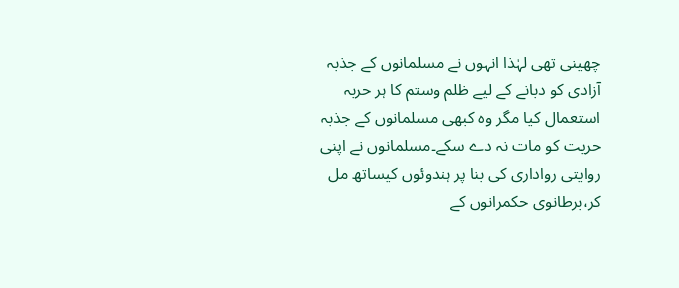چھینی تھی لہٰذا انہوں نے مسلمانوں کے جذبہ آزادی کو دبانے کے لیے ظلم وستم کا ہر حربہ استعمال کیا مگر وہ کبھی مسلمانوں کے جذبہ حریت کو مات نہ دے سکے۔مسلمانوں نے اپنی روایتی رواداری کی بنا پر ہندوئوں کیساتھ مل کر،برطانوی حکمرانوں کے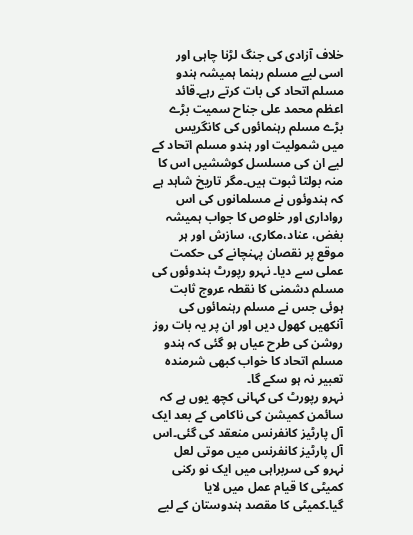خلاف آزادی کی جنگ لڑنا چاہی اور اسی لیے مسلم رہنما ہمیشہ ہندو مسلم اتحاد کی بات کرتے رہے۔قائد اعظم محمد علی جناح سمیت بڑے بڑے مسلم رہنمائوں کی کانگریس میں شمولیت اور ہندو مسلم اتحاد کے لیے ان کی مسلسل کوششیں اس کا منہ بولتا ثبوت ہیں۔مگر تاریخ شاہد ہے کہ ہندوئوں نے مسلمانوں کی اس رواداری اور خلوص کا جواب ہمیشہ بغض، عناد،مکاری، سازش اور ہر موقع پر نقصان پہنچانے کی حکمت عملی سے دیا۔ نہرو رپورٹ ہندوئوں کی مسلم دشمنی کا نقطہ عروج ثابت ہوئی جس نے مسلم رہنمائوں کی آنکھیں کھول دیں اور ان پر یہ بات روز روشن کی طرح عیاں ہو گئی کہ ہندو مسلم اتحاد کا خواب کبھی شرمندہ تعبیر نہ ہو سکے گا۔
نہرو رپورٹ کی کہانی کچھ یوں ہے کہ سائمن کمیشن کی ناکامی کے بعد ایک آل پارٹیز کانفرنس منعقد کی گئی۔اس آل پارٹیز کانفرنس میں موتی لعل نہرو کی سربراہی میں ایک نو رکنی کمیٹی کا قیام عمل میں لایا گیا۔کمیٹی کا مقصد ہندوستان کے لیے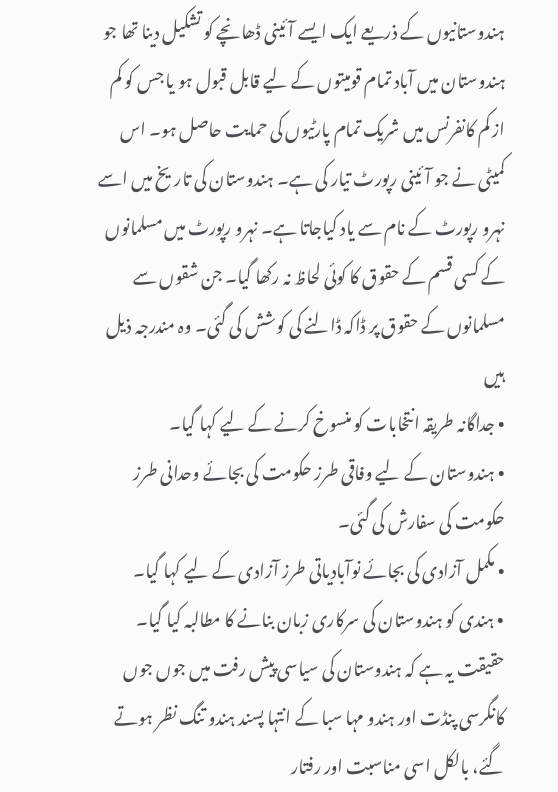ہندوستانیوں کے ذریعے ایک ایسے آئینی ڈھانچے کو تشکیل دینا تھا جو ہندوستان میں آباد تمام قومیتوں کے لیے قابل قبول ہو یا جس کو کم از کم کانفرنس میں شریک تمام پارٹیوں کی حمایت حاصل ہو۔ اس کمیٹی نے جو آئینی رپورٹ تیار کی ہے۔ ہندوستان کی تاریخ میں اسے نہرو رپورٹ کے نام سے یاد کیاجاتا ہے۔ نہرو رپورٹ میں مسلمانوں کے کسی قسم کے حقوق کا کوئی لحاظ نہ رکھا گیا۔ جن شقوں سے مسلمانوں کے حقوق پر ڈاکہ ڈالنے کی کوشش کی گئی۔ وہ مندرجہ ذیل ہیں
• جداگانہ طریقہ انتخابات کو منسوخ کرنے کے لیے کہا گیا۔
• ہندوستان کے لیے وفاقی طرز حکومت کی بجائے وحدانی طرز حکومت کی سفارش کی گئی۔
• مکمل آزادی کی بجائے نوآبادیاتی طرز آزادی کے لیے کہا گیا۔
• ہندی کو ہندوستان کی سرکاری زبان بنانے کا مطالبہ کیا گیا۔
حقیقت یہ ہے کہ ہندوستان کی سیاسی پیش رفت میں جوں جوں کانگرسی پنڈت اور ہندو مہا سبا کے انتہا پسند ہندو تنگ نظر ہوتے گئے، بالکل اسی مناسبت اور رفتار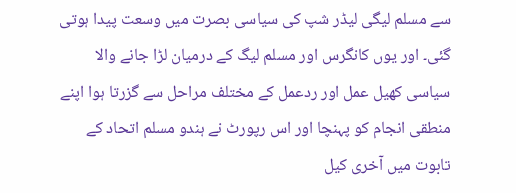سے مسلم لیگی لیڈر شپ کی سیاسی بصرت میں وسعت پیدا ہوتی گئی۔ اور یوں کانگرس اور مسلم لیگ کے درمیان لڑا جانے والا سیاسی کھیل عمل اور ردعمل کے مختلف مراحل سے گزرتا ہوا اپنے منطقی انجام کو پہنچا اور اس رپورٹ نے ہندو مسلم اتحاد کے تابوت میں آخری کیل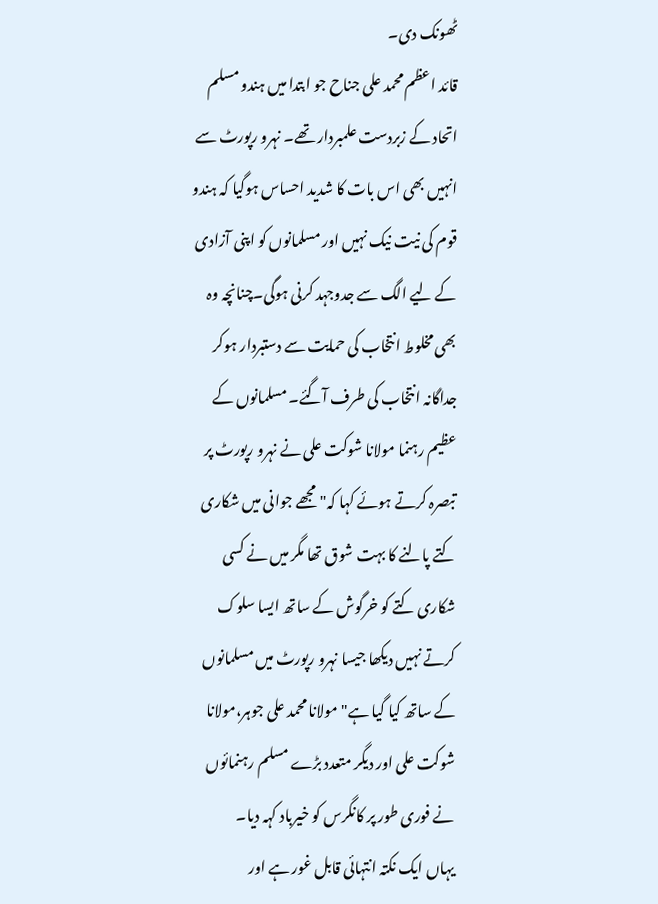ٹھونک دی۔
قائد اعظم محمد علی جناح جو ابتدا میں ہندو مسلم اتحاد کے زبردست علمبردار تھے۔ نہرو رپورٹ سے انہیں بھی اس بات کا شدید احساس ہوگیا کہ ہندو قوم کی نیت نیک نہیں اور مسلمانوں کو اپنی آزادی کے لیے الگ سے جدوجہد کرنی ہوگی۔چنانچہ وہ بھی مخلوط انتخاب کی حمایت سے دستبردار ہوکر جداگانہ انتخاب کی طرف آگئے۔ مسلمانوں کے عظیم رہنما مولانا شوکت علی نے نہرو رپورٹ پر تبصرہ کرتے ہوئے کہا کہ"مجھے جوانی میں شکاری کتے پالنے کا بہت شوق تھا مگر میں نے کسی شکاری کتے کو خرگوش کے ساتھ ایسا سلوک کرتے نہیں دیکھا جیسا نہرو رپورٹ میں مسلمانوں کے ساتھ کیا گیا ہے"مولانا محمد علی جوہر،مولانا شوکت علی اور دیگر متعدد بڑے مسلم رہنمائوں نے فوری طور پر کانگرس کو خیرباد کہہ دیا۔
یہاں ایک نکتہ انتہائی قابل غور ہے اور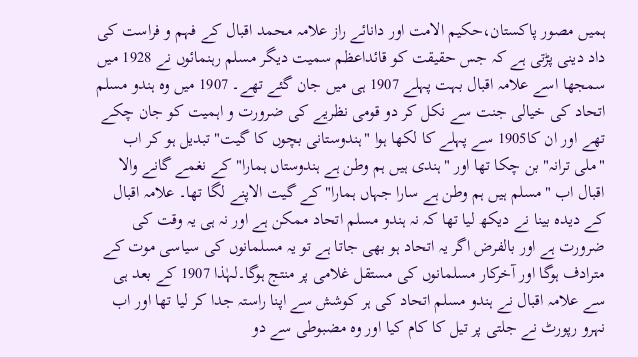ہمیں مصور پاکستان،حکیم الامت اور دانائے راز علامہ محمد اقبال کے فہم و فراست کی داد دینی پڑتی ہے کہ جس حقیقت کو قائداعظم سمیت دیگر مسلم رہنمائوں نے 1928 میں سمجھا اسے علامہ اقبال بہت پہلے 1907 ہی میں جان گئے تھے۔ 1907 میں وہ ہندو مسلم اتحاد کی خیالی جنت سے نکل کر دو قومی نظریے کی ضرورت و اہمیت کو جان چکے تھے اور ان کا1905 سے پہلے کا لکھا ہوا "ہندوستانی بچوں کا گیت" تبدیل ہو کر اب "ملی ترانہ" بن چکا تھا اور "ہندی ہیں ہم وطن ہے ہندوستاں ہمارا" کے نغمے گانے والا اقبال اب "مسلم ہیں ہم وطن ہے سارا جہاں ہمارا" کے گیت الاپنے لگا تھا۔ علامہ اقبال کے دیدہ بینا نے دیکھ لیا تھا کہ نہ ہندو مسلم اتحاد ممکن ہے اور نہ ہی یہ وقت کی ضرورت ہے اور بالفرض اگر یہ اتحاد ہو بھی جاتا ہے تو یہ مسلمانوں کی سیاسی موت کے مترادف ہوگا اور آخرکار مسلمانوں کی مستقل غلامی پر منتج ہوگا۔لہٰذا 1907 کے بعد ہی سے علامہ اقبال نے ہندو مسلم اتحاد کی ہر کوشش سے اپنا راستہ جدا کر لیا تھا اور اب نہرو رپورٹ نے جلتی پر تیل کا کام کیا اور وہ مضبوطی سے دو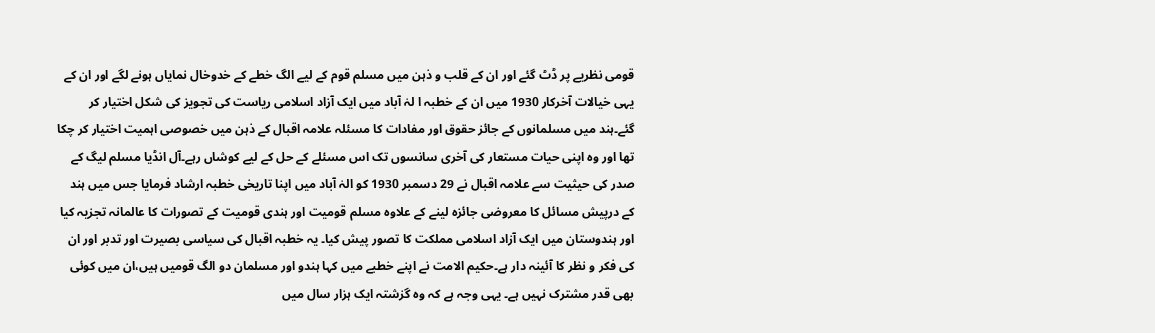قومی نظریے پر ڈٹ گئے اور ان کے قلب و ذہن میں مسلم قوم کے لیے الگ خطے کے خدوخال نمایاں ہونے لگے اور ان کے یہی خیالات آخرکار 1930 میں ان کے خطبہ ا لہٰ آباد میں ایک آزاد اسلامی ریاست کی تجویز کی شکل اختیار کر گئے۔ہند میں مسلمانوں کے جائز حقوق اور مفادات کا مسئلہ علامہ اقبال کے ذہن میں خصوصی اہمیت اختیار کر چکا تھا اور وہ اپنی حیات مستعار کی آخری سانسوں تک اس مسئلے کے حل کے لیے کوشاں رہے۔آل انڈیا مسلم لیگ کے صدر کی حیثیت سے علامہ اقبال نے 29 دسمبر 1930 کو الہٰ آباد میں اپنا تاریخی خطبہ ارشاد فرمایا جس میں ہند کے درپیش مسائل کا معروضی جائزہ لینے کے علاوہ مسلم قومیت اور ہندی قومیت کے تصورات کا عالمانہ تجزیہ کیا اور ہندوستان میں ایک آزاد اسلامی مملکت کا تصور پیش کیا۔ یہ خطبہ اقبال کی سیاسی بصیرت اور تدبر اور ان کی فکر و نظر کا آئینہ دار ہے۔حکیم الامت نے اپنے خطبے میں کہا ہندو اور مسلمان دو الگ قومیں ہیں،ان میں کوئی بھی قدر مشترک نہیں ہے۔ یہی وجہ ہے کہ وہ گزشتہ ایک ہزار سال میں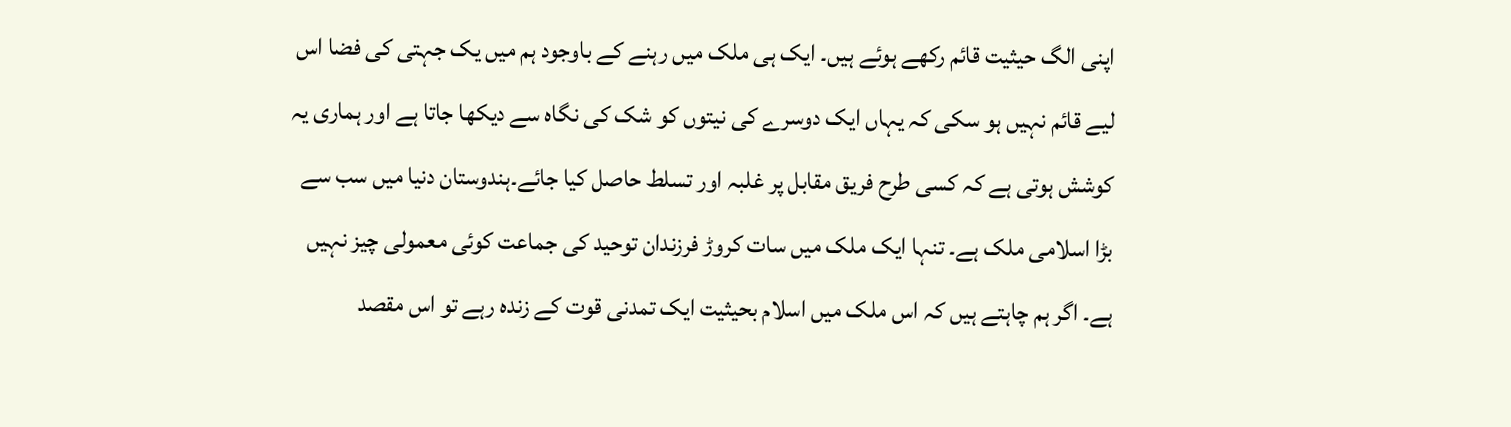اپنی الگ حیثیت قائم رکھے ہوئے ہیں۔ ایک ہی ملک میں رہنے کے باوجود ہم میں یک جہتی کی فضا اس لیے قائم نہیں ہو سکی کہ یہاں ایک دوسرے کی نیتوں کو شک کی نگاہ سے دیکھا جاتا ہے اور ہماری یہ کوشش ہوتی ہے کہ کسی طرح فریق مقابل پر غلبہ اور تسلط حاصل کیا جائے۔ہندوستان دنیا میں سب سے بڑا اسلامی ملک ہے۔ تنہا ایک ملک میں سات کروڑ فرزندان توحید کی جماعت کوئی معمولی چیز نہیں ہے۔ اگر ہم چاہتے ہیں کہ اس ملک میں اسلام بحیثیت ایک تمدنی قوت کے زندہ رہے تو اس مقصد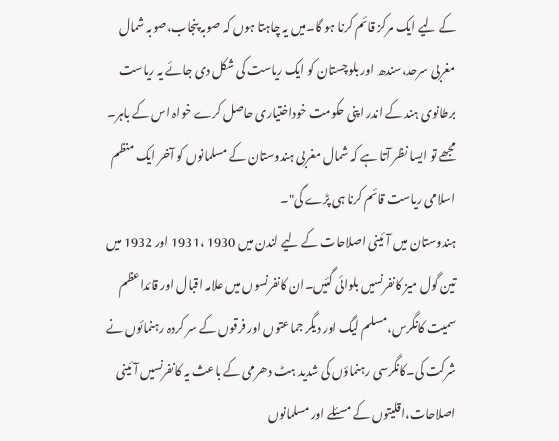کے لیے ایک مرکز قائم کرنا ہو گا۔میں یہ چاہتا ہوں کہ صوبہ پنجاب،صوبہ شمال مغربی سرحد،سندھ اور بلوچستان کو ایک ریاست کی شکل دی جائے یہ ریاست برطانوی ہند کے اندر اپنی حکومت خوداختیاری حاصل کرے خواہ اس کے باہر۔ مجھے تو ایسا نظر آتا ہے کہ شمال مغربی ہندوستان کے مسلمانوں کو آخر ایک منظم اسلامی ریاست قائم کرنا ہی پڑے گی"۔
ہندوستان میں آئینی اصلاحات کے لیے لندن میں 1930 ،1931 اور 1932 میں تین گول میز کانفرنسیں بلوائی گئیں۔ان کانفرنسوں میں علامہ اقبال اور قائداعظم سمیت کانگرس،مسلم لیگ اور دیگر جماعتوں اور فرقوں کے سر کردہ رہنمائوں نے شرکت کی۔کانگرسی رہنماؤں کی شدید ہٹ دھرمی کے باعث یہ کانفرنسیں آئینی اصلاحات،اقلیتوں کے مسئلے اور مسلمانوں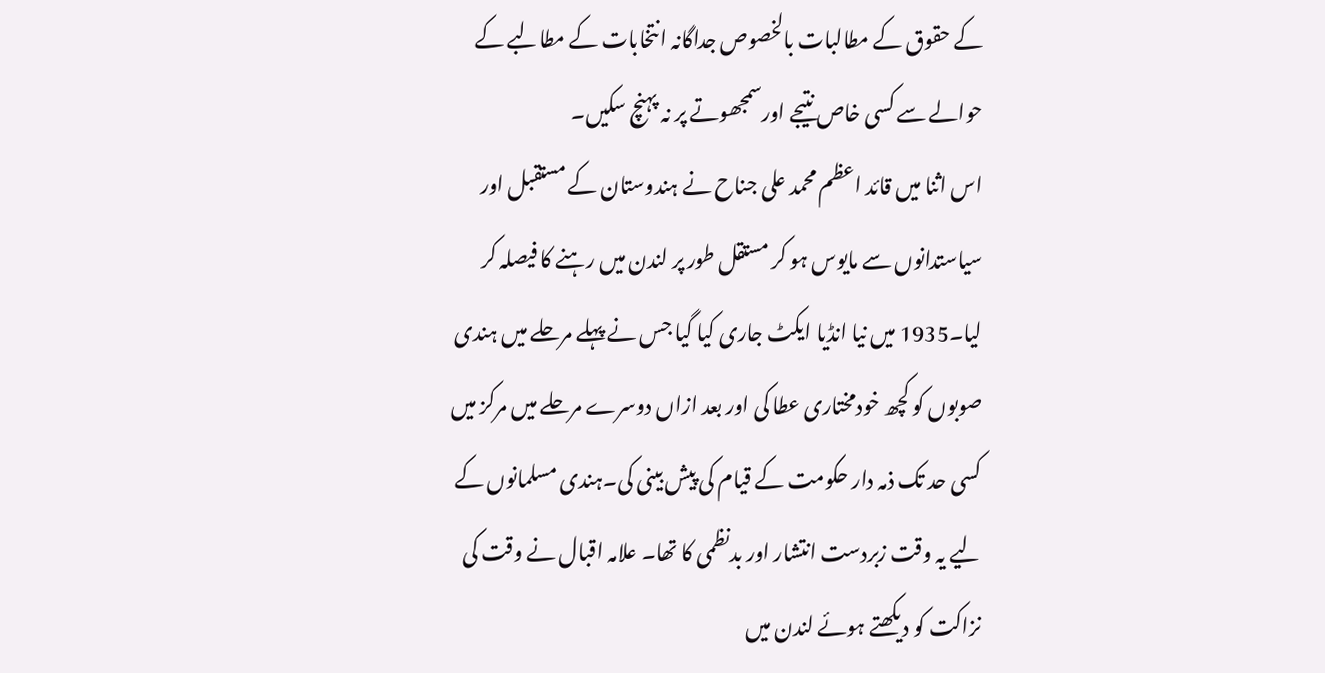کے حقوق کے مطالبات بالخصوص جداگانہ انتخابات کے مطالبے کے حوالے سے کسی خاص نتیجے اورسمجھوتے پر نہ پہنچ سکیں۔
اس اثنا میں قائد اعظم محمد علی جناح نے ہندوستان کے مستقبل اور سیاستدانوں سے مایوس ہو کر مستقل طور پر لندن میں رہنے کا فیصلہ کر لیا۔1935 میں نیا انڈیا ایکٹ جاری کیا گیا جس نے پہلے مرحلے میں ہندی صوبوں کو کچھ خودمختاری عطا کی اور بعد ازاں دوسرے مرحلے میں مرکز میں کسی حد تک ذمہ دار حکومت کے قیام کی پیش بینی کی۔ہندی مسلمانوں کے لیے یہ وقت زبردست انتشار اور بدنظمی کا تھا۔ علامہ اقبال نے وقت کی نزاکت کو دیکھتے ہوئے لندن میں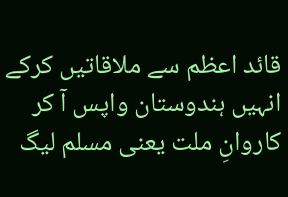قائد اعظم سے ملاقاتیں کرکے انہیں ہندوستان واپس آ کر کاروانِ ملت یعنی مسلم لیگ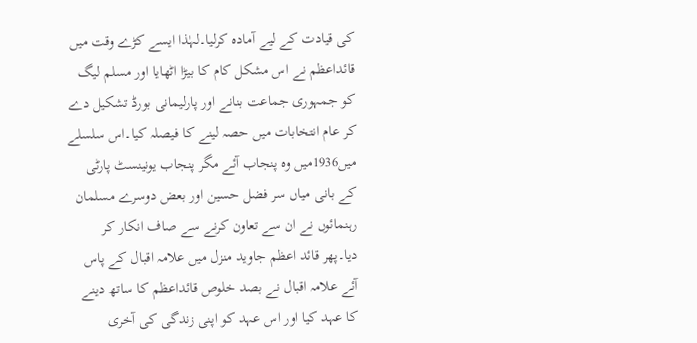کی قیادت کے لیے آمادہ کرلیا۔لہٰذا ایسے کڑے وقت میں قائداعظم نے اس مشکل کام کا بیڑا اٹھایا اور مسلم لیگ کو جمہوری جماعت بنانے اور پارلیمانی بورڈ تشکیل دے کر عام انتخابات میں حصہ لینے کا فیصلہ کیا۔اس سلسلے میں1936میں وہ پنجاب آئے مگر پنجاب یونینسٹ پارٹی کے بانی میاں سر فضل حسین اور بعض دوسرے مسلمان رہنمائوں نے ان سے تعاون کرنے سے صاف انکار کر دیا۔پھر قائد اعظم جاوید منزل میں علامہ اقبال کے پاس آئے علامہ اقبال نے بصد خلوص قائداعظم کا ساتھ دینے کا عہد کیا اور اس عہد کو اپنی زندگی کی آخری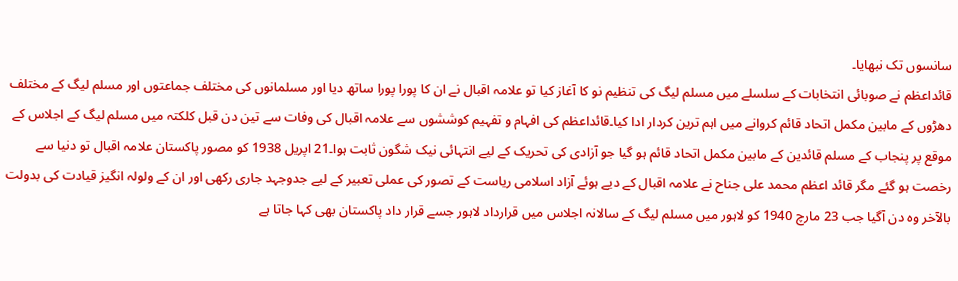سانسوں تک نبھایا۔
قائداعظم نے صوبائی انتخابات کے سلسلے میں مسلم لیگ کی تنظیم نو کا آغاز کیا تو علامہ اقبال نے ان کا پورا پورا ساتھ دیا اور مسلمانوں کی مختلف جماعتوں اور مسلم لیگ کے مختلف دھڑوں کے مابین مکمل اتحاد قائم کروانے میں اہم ترین کردار ادا کیا۔قائداعظم کی افہام و تفہیم کوششوں سے علامہ اقبال کی وفات سے تین دن قبل کلکتہ میں مسلم لیگ کے اجلاس کے موقع پر پنجاب کے مسلم قائدین کے مابین مکمل اتحاد قائم ہو گیا جو آزادی کی تحریک کے لیے انتہائی نیک شگون ثابت ہوا۔21 اپریل 1938 کو مصور پاکستان علامہ اقبال تو دنیا سے رخصت ہو گئے مگر قائد اعظم محمد علی جناح نے علامہ اقبال کے دیے ہوئے آزاد اسلامی ریاست کے تصور کی عملی تعبیر کے لیے جدوجہد جاری رکھی اور ان کے ولولہ انگیز قیادت کی بدولت بالآخر وہ دن آگیا جب 23 مارچ 1940 کو لاہور میں مسلم لیگ کے سالانہ اجلاس میں قرارداد لاہور جسے قرار داد پاکستان بھی کہا جاتا ہے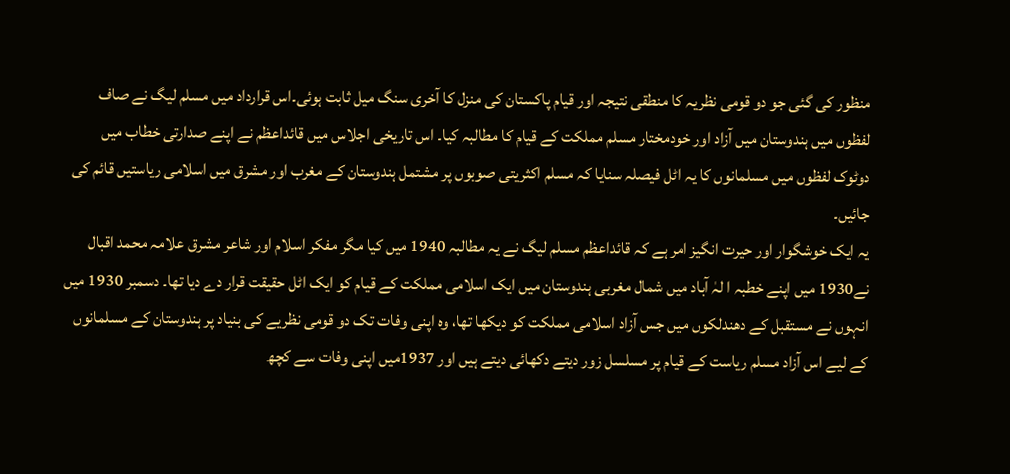منظور کی گئی جو دو قومی نظریہ کا منطقی نتیجہ اور قیام پاکستان کی منزل کا آخری سنگ میل ثابت ہوئی۔اس قرارداد میں مسلم لیگ نے صاف لفظوں میں ہندوستان میں آزاد اور خودمختار مسلم مملکت کے قیام کا مطالبہ کیا۔ اس تاریخی اجلاس میں قائداعظم نے اپنے صدارتی خطاب میں دوٹوک لفظوں میں مسلمانوں کا یہ اٹل فیصلہ سنایا کہ مسلم اکثریتی صوبوں پر مشتمل ہندوستان کے مغرب اور مشرق میں اسلامی ریاستیں قائم کی جائیں۔
یہ ایک خوشگوار اور حیرت انگیز امر ہے کہ قائداعظم مسلم لیگ نے یہ مطالبہ 1940 میں کیا مگر مفکر اسلام اور شاعر مشرق علامہ محمد اقبال نے1930 میں اپنے خطبہ ا لہٰ آباد میں شمال مغربی ہندوستان میں ایک اسلامی مملکت کے قیام کو ایک اٹل حقیقت قرار دے دیا تھا۔ دسمبر 1930 میں انہوں نے مستقبل کے دھندلکوں میں جس آزاد اسلامی مملکت کو دیکھا تھا، وہ اپنی وفات تک دو قومی نظریے کی بنیاد پر ہندوستان کے مسلمانوں کے لیے اس آزاد مسلم ریاست کے قیام پر مسلسل زور دیتے دکھائی دیتے ہیں اور 1937میں اپنی وفات سے کچھ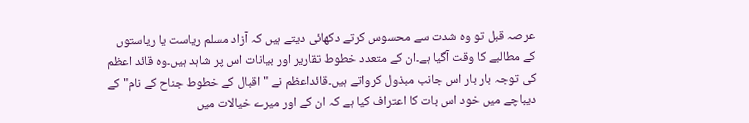عرصہ قبل تو وہ شدت سے محسوس کرتے دکھائی دیتے ہیں کہ آزاد مسلم ریاست یا ریاستوں کے مطالبے کا وقت آگیا ہے۔ان کے متعدد خطوط تقاریر اور بیانات اس پر شاہد ہیں۔وہ قائد اعظم کی توجہ بار بار اس جانب مبذول کرواتے ہیں۔قائداعظم نے "اقبال کے خطوط جناح کے نام" کے دیباچے میں خود اس بات کا اعتراف کیا ہے کہ ان کے اور میرے خیالات میں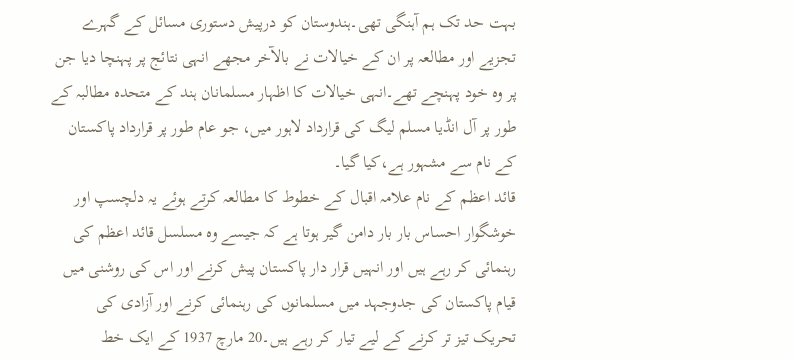بہت حد تک ہم آہنگی تھی۔ہندوستان کو درپیش دستوری مسائل کے گہرے تجزیے اور مطالعہ پر ان کے خیالات نے بالآخر مجھے انہی نتائج پر پہنچا دیا جن پر وہ خود پہنچے تھے۔انہی خیالات کا اظہار مسلمانان ہند کے متحدہ مطالبہ کے طور پر آل انڈیا مسلم لیگ کی قرارداد لاہور میں، جو عام طور پر قرارداد پاکستان کے نام سے مشہور ہے،کیا گیا۔
قائد اعظم کے نام علامہ اقبال کے خطوط کا مطالعہ کرتے ہوئے یہ دلچسپ اور خوشگوار احساس بار بار دامن گیر ہوتا ہے کہ جیسے وہ مسلسل قائد اعظم کی رہنمائی کر رہے ہیں اور انہیں قرار دار پاکستان پیش کرنے اور اس کی روشنی میں قیام پاکستان کی جدوجہد میں مسلمانوں کی رہنمائی کرنے اور آزادی کی تحریک تیز تر کرنے کے لیے تیار کر رہے ہیں۔20 مارچ 1937 کے ایک خط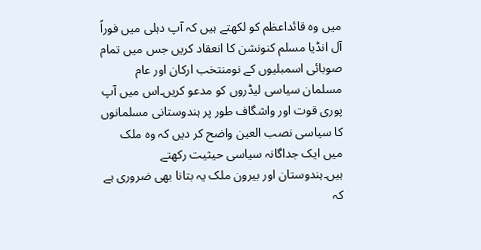میں وہ قائداعظم کو لکھتے ہیں کہ آپ دہلی میں فوراً آل انڈیا مسلم کنونشن کا انعقاد کریں جس میں تمام صوبائی اسمبلیوں کے نومنتخب ارکان اور عام مسلمان سیاسی لیڈروں کو مدعو کریں۔اس میں آپ پوری قوت اور واشگاف طور پر ہندوستانی مسلمانوں کا سیاسی نصب العین واضح کر دیں کہ وہ ملک میں ایک جداگانہ سیاسی حیثیت رکھتے ہیں۔ہندوستان اور بیرون ملک یہ بتانا بھی ضروری ہے کہ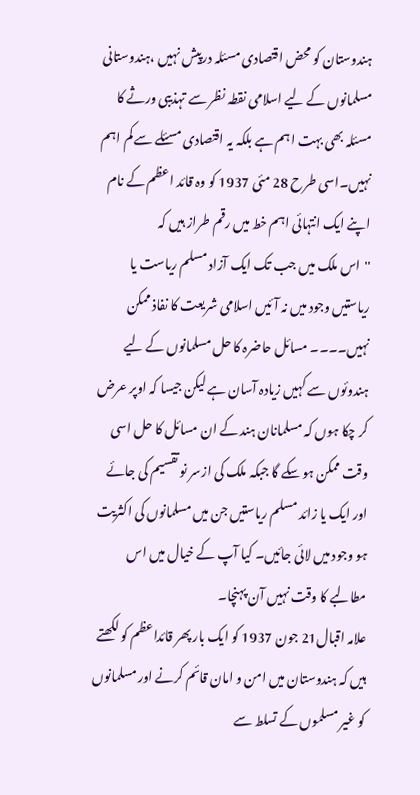ہندوستان کو محض اقتصادی مسئلہ درپیش نہیں ،ہندوستانی مسلمانوں کے لیے اسلامی نقطہ نظر سے تہذیبی ورثے کا مسئلہ بھی بہت اہم ہے بلکہ یہ اقتصادی مسئلے سے کم اہم نہیں۔اسی طرح 28 مئی 1937 کو وہ قائد اعظم کے نام اپنے ایک انتہائی اہم خط میں رقم طراز ہیں کہ
''اس ملک میں جب تک ایک آزاد مسلم ریاست یا ریاستیں وجود میں نہ آئیں اسلامی شریعت کا نفاذ ممکن نہیں۔۔۔۔ مسائل حاضرہ کا حل مسلمانوں کے لیے ہندوئوں سے کہیں زیادہ آسان ہے لیکن جیسا کہ اوپر عرض کر چکا ہوں کہ مسلمانان ہند کے ان مسائل کا حل اسی وقت ممکن ہو سکے گا جبکہ ملک کی ازسر نو تقسیم کی جائے اور ایک یا زائد مسلم ریاستیں جن میں مسلمانوں کی اکثریت ہو وجود میں لائی جائیں۔ کیا آپ کے خیال میں اس مطالبے کا وقت نہیں آن پہنچا۔
علامہ اقبال21 جون 1937 کو ایک بار پھر قائداعظم کو لکھتے ہیں کہ ہندوستان میں امن و امان قائم کرنے اور مسلمانوں کو غیر مسلموں کے تسلط سے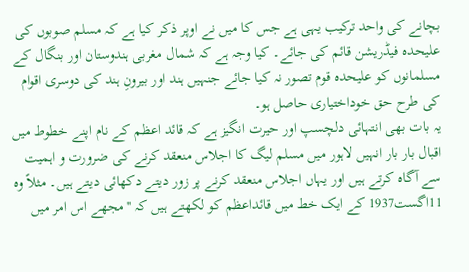بچانے کی واحد ترکیب یہی ہے جس کا میں نے اوپر ذکر کیا ہے کہ مسلم صوبوں کی علیحدہ فیڈریشن قائم کی جائے۔ کیا وجہ ہے کہ شمال مغربی ہندوستان اور بنگال کے مسلمانوں کو علیحدہ قوم تصور نہ کیا جائے جنہیں ہند اور بیرونِ ہند کی دوسری اقوام کی طرح حق خوداختیاری حاصل ہو۔
یہ بات بھی انتہائی دلچسپ اور حیرت انگیز ہے کہ قائد اعظم کے نام اپنے خطوط میں اقبال بار بار انہیں لاہور میں مسلم لیگ کا اجلاس منعقد کرنے کی ضرورت و اہمیت سے آگاہ کرتے ہیں اور یہاں اجلاس منعقد کرنے پر زور دیتے دکھائی دیتے ہیں۔ مثلاً وہ 11اگست1937 کے ایک خط میں قائداعظم کو لکھتے ہیں کہ ''مجھے اس امر میں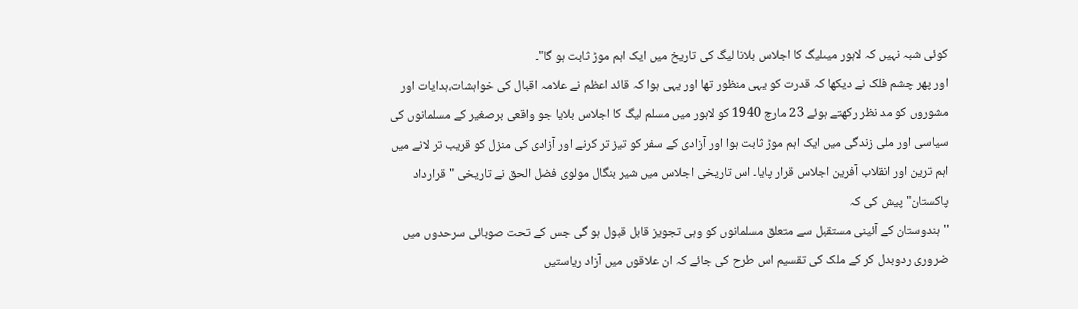کوئی شبہ نہیں کہ لاہور میںلیگ کا اجلاس بلانا لیگ کی تاریخ میں ایک اہم موڑ ثابت ہو گا"۔
اور پھر چشم فلک نے دیکھا کہ قدرت کو یہی منظور تھا اور یہی ہوا کہ قائد اعظم نے علامہ اقبال کی خواہشات،ہدایات اور مشوروں کو مد نظر رکھتے ہوئے 23 مارچ 1940 کو لاہور میں مسلم لیگ کا اجلاس بلایا جو واقعی برصغیر کے مسلمانوں کی سیاسی اور ملی زندگی میں ایک اہم موڑ ثابت ہوا اور آزادی کے سفر کو تیز تر کرنے اور آزادی کی منزل کو قریب تر لانے میں اہم ترین اور انقلاب آفرین اجلاس قرار پایا۔ اس تاریخی اجلاس میں شیر بنگال مولوی فضل الحق نے تاریخی "قرارداد پاکستان" پیش کی کہ
''ہندوستان کے آئینی مستقبل سے متعلق مسلمانوں کو وہی تجویز قابل قبول ہو گی جس کے تحت صوبائی سرحدوں میں ضروری ردوبدل کر کے ملک کی تقسیم اس طرح کی جائے کہ ان علاقوں میں آزاد ریاستیں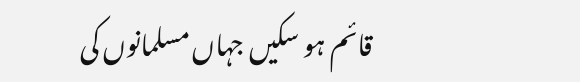قائم ہو سکیں جہاں مسلمانوں کی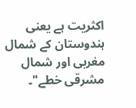اکثریت ہے یعنی ہندوستان کے شمال مغربی اور شمال مشرقی خطے"۔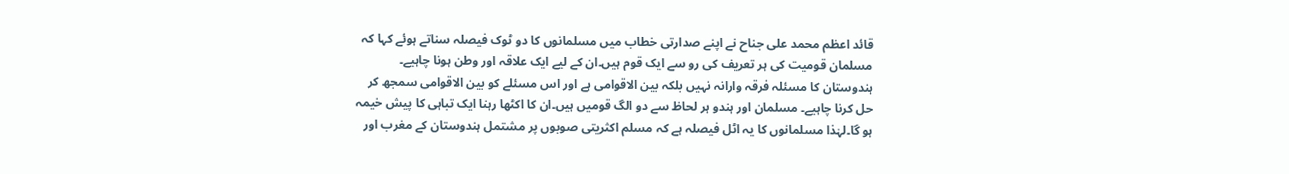قائد اعظم محمد علی جناح نے اپنے صدارتی خطاب میں مسلمانوں کا دو ٹوک فیصلہ سناتے ہوئے کہا کہ مسلمان قومیت کی ہر تعریف کی رو سے ایک قوم ہیں۔ان کے لیے ایک علاقہ اور وطن ہونا چاہیے۔ ہندوستان کا مسئلہ فرقہ وارانہ نہیں بلکہ بین الاقوامی ہے اور اس مسئلے کو بین الاقوامی سمجھ کر حل کرنا چاہیے۔ مسلمان اور ہندو ہر لحاظ سے دو الگ قومیں ہیں۔ان کا اکٹھا رہنا ایک تباہی کا پیش خیمہ ہو گا۔لہٰذا مسلمانوں کا یہ اٹل فیصلہ ہے کہ مسلم اکثریتی صوبوں پر مشتمل ہندوستان کے مغرب اور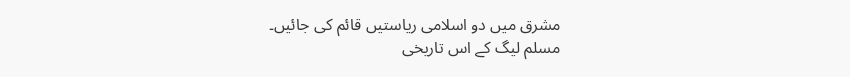مشرق میں دو اسلامی ریاستیں قائم کی جائیں۔
مسلم لیگ کے اس تاریخی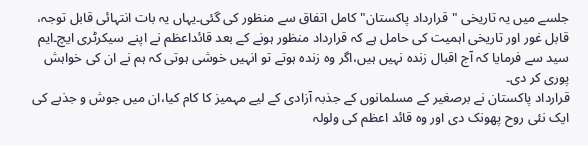جلسے میں یہ تاریخی "قرارداد پاکستان" کامل اتفاق سے منظور کی گئی۔یہاں یہ بات انتہائی قابل توجہ، قابل غور اور تاریخی اہمیت کی حامل ہے کہ قرارداد منظور ہونے کے بعد قائداعظم نے اپنے سیکرٹری ایچ۔ایم سید سے فرمایا کہ آج اقبال زندہ نہیں ہیں،اگر وہ زندہ ہوتے تو انہیں خوشی ہوتی کہ ہم نے ان کی خواہش پوری کر دی۔
قرارداد پاکستان نے برصغیر کے مسلمانوں کے جذبہ آزادی کے لیے مہمیز کا کام کیا،ان میں جوش و جذبے کی ایک نئی روح پھونک دی اور وہ قائد اعظم کی ولولہ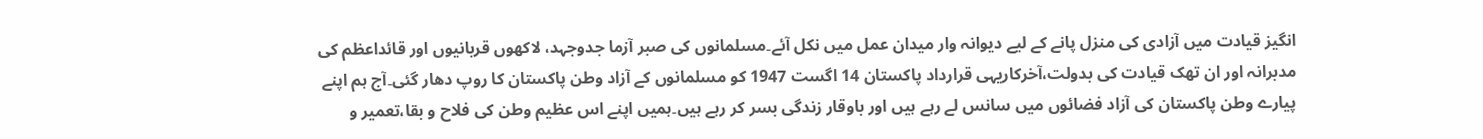انگیز قیادت میں آزادی کی منزل پانے کے لیے دیوانہ وار میدان عمل میں نکل آئے۔مسلمانوں کی صبر آزما جدوجہد، لاکھوں قربانیوں اور قائداعظم کی مدبرانہ اور ان تھک قیادت کی بدولت،آخرکاریہی قرارداد پاکستان 14 اگست 1947 کو مسلمانوں کے آزاد وطن پاکستان کا روپ دھار گئی۔آج ہم اپنے پیارے وطن پاکستان کی آزاد فضائوں میں سانس لے رہے ہیں اور باوقار زندگی بسر کر رہے ہیں۔ہمیں اپنے اس عظیم وطن کی فلاح و بقا،تعمیر و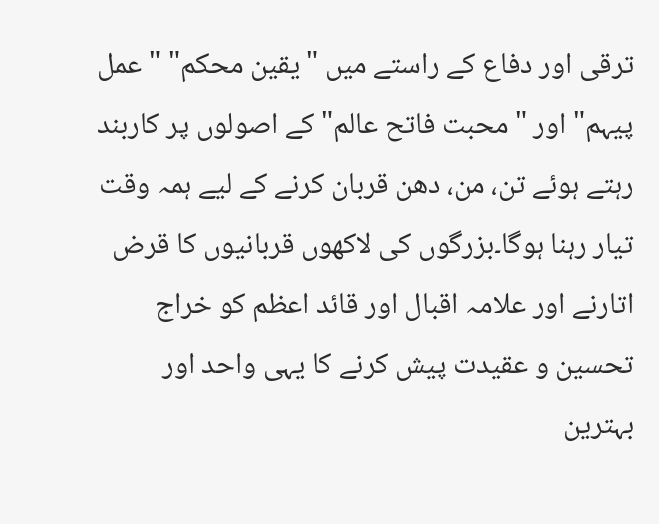ترقی اور دفاع کے راستے میں "یقین محکم" "عمل پیہم" اور "محبت فاتح عالم"کے اصولوں پر کاربند رہتے ہوئے تن، من، دھن قربان کرنے کے لیے ہمہ وقت تیار رہنا ہوگا۔بزرگوں کی لاکھوں قربانیوں کا قرض اتارنے اور علامہ اقبال اور قائد اعظم کو خراج تحسین و عقیدت پیش کرنے کا یہی واحد اور بہترین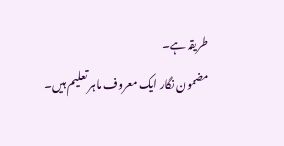طریقہ ہے۔
مضمون نگار ایک معروف ماہر تعلیم ہیں۔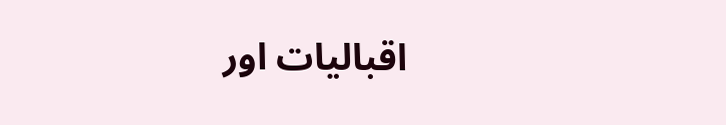اقبالیات اور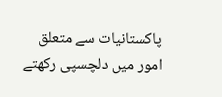پاکستانیات سے متعلق امور میں دلچسپی رکھتے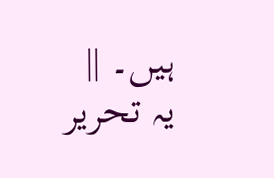ہیں۔ ||
یہ تحریر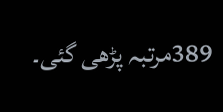389مرتبہ پڑھی گئی۔